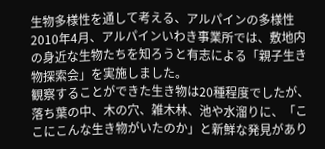生物多様性を通して考える、アルパインの多様性
2010年4月、アルパインいわき事業所では、敷地内の身近な生物たちを知ろうと有志による「親子生き物探索会」を実施しました。
観察することができた生き物は20種程度でしたが、落ち葉の中、木の穴、雑木林、池や水溜りに、「ここにこんな生き物がいたのか」と新鮮な発見があり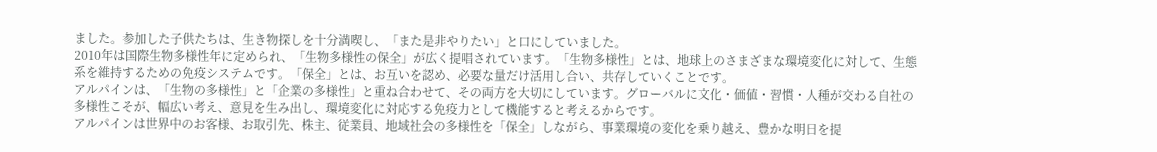ました。参加した子供たちは、生き物探しを十分満喫し、「また是非やりたい」と口にしていました。
2010年は国際生物多様性年に定められ、「生物多様性の保全」が広く提唱されています。「生物多様性」とは、地球上のさまざまな環境変化に対して、生態系を維持するための免疫システムです。「保全」とは、お互いを認め、必要な量だけ活用し合い、共存していくことです。
アルパインは、「生物の多様性」と「企業の多様性」と重ね合わせて、その両方を大切にしています。グローバルに文化・価値・習慣・人種が交わる自社の多様性こそが、幅広い考え、意見を生み出し、環境変化に対応する免疫力として機能すると考えるからです。
アルパインは世界中のお客様、お取引先、株主、従業員、地域社会の多様性を「保全」しながら、事業環境の変化を乗り越え、豊かな明日を提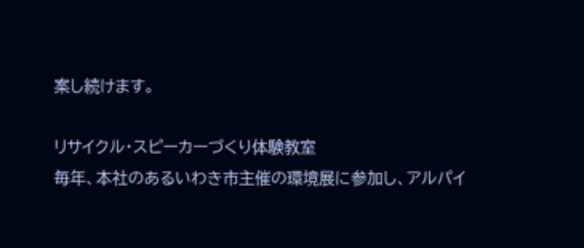案し続けます。

リサイクル・スピーカーづくり体験教室
毎年、本社のあるいわき市主催の環境展に参加し、アルパイ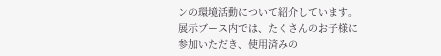ンの環境活動について紹介しています。
展示ブース内では、たくさんのお子様に参加いただき、使用済みの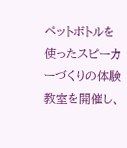ペットボトルを使ったスピーカーづくりの体験教室を開催し、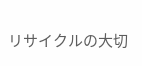リサイクルの大切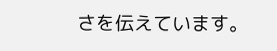さを伝えています。